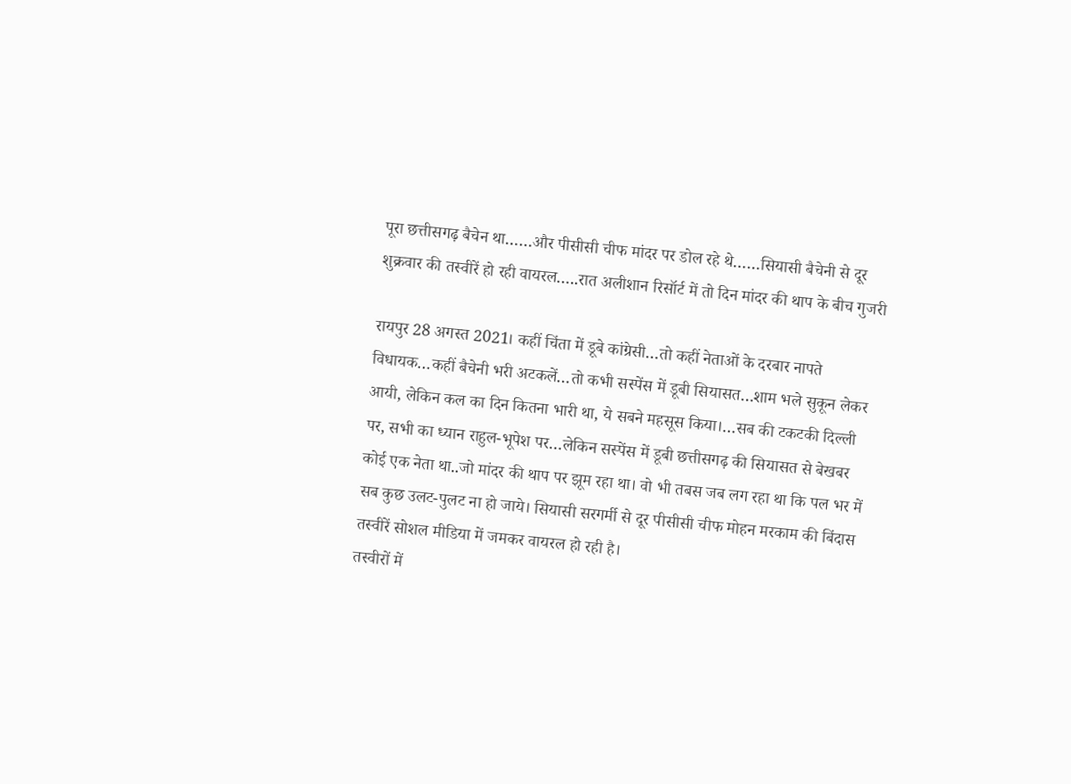पूरा छत्तीसगढ़ बैचेन था……और पीसीसी चीफ मांदर पर डोल रहे थे……सियासी बैचेनी से दूर शुक्रवार की तस्वीरें हो रही वायरल…..रात अलीशान रिसॉर्ट में तो दिन मांदर की थाप के बीच गुजरी

रायपुर 28 अगस्त 2021। कहीं चिंता में डूबे कांग्रेसी…तो कहीं नेताओं के दरबार नापते विधायक…कहीं बैचेनी भरी अटकलें…तो कभी सस्पेंस में डूबी सियासत…शाम भले सुकून लेकर आयी, लेकिन कल का दिन कितना भारी था, ये सबने महसूस किया।…सब की टकटकी दिल्ली पर, सभी का ध्यान राहुल-भूपेश पर…लेकिन सस्पेंस में डूबी छत्तीसगढ़ की सियासत से बेखबर कोई एक नेता था..जो मांदर की थाप पर झूम रहा था। वो भी तबस जब लग रहा था कि पल भर में सब कुछ उलट-पुलट ना हो जाये। सियासी सरगर्मी से दूर पीसीसी चीफ मोहन मरकाम की बिंदास तस्वीरें सोशल मीडिया में जमकर वायरल हो रही है।
तस्वीरों में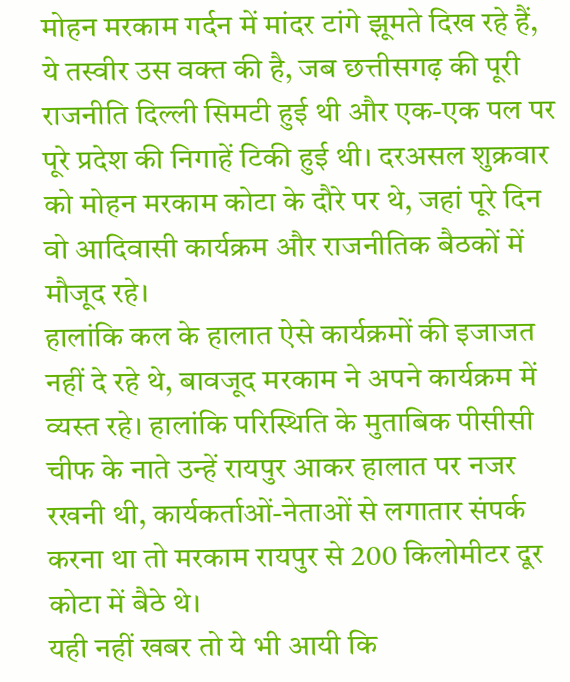मोहन मरकाम गर्दन में मांदर टांगे झूमते दिख रहे हैं, ये तस्वीर उस वक्त की है, जब छत्तीसगढ़ की पूरी राजनीति दिल्ली सिमटी हुई थी और एक-एक पल पर पूरे प्रदेश की निगाहें टिकी हुई थी। दरअसल शुक्रवार को मोहन मरकाम कोटा के दौरे पर थे, जहां पूरे दिन वो आदिवासी कार्यक्रम और राजनीतिक बैठकों में मौजूद रहे।
हालांकि कल के हालात ऐसे कार्यक्रमों की इजाजत नहीं दे रहे थे, बावजूद मरकाम ने अपने कार्यक्रम में व्यस्त रहे। हालांकि परिस्थिति के मुताबिक पीसीसी चीफ के नाते उन्हें रायपुर आकर हालात पर नजर रखनी थी, कार्यकर्ताओं-नेताओं से लगातार संपर्क करना था तो मरकाम रायपुर से 200 किलोमीटर दूर कोटा में बैठे थे।
यही नहीं खबर तो ये भी आयी कि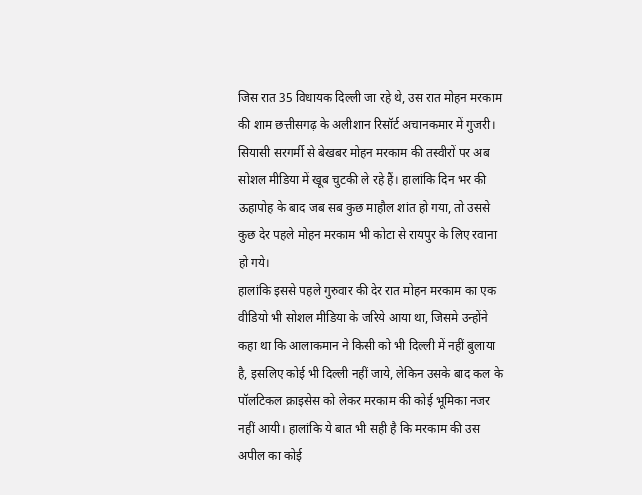जिस रात 35 विधायक दिल्ली जा रहे थे, उस रात मोहन मरकाम की शाम छत्तीसगढ़ के अलीशान रिसॉर्ट अचानकमार में गुजरी। सियासी सरगर्मी से बेखबर मोहन मरकाम की तस्वीरों पर अब सोशल मीडिया में खूब चुटकी ले रहे हैं। हालांकि दिन भर की ऊहापोह के बाद जब सब कुछ माहौल शांत हो गया, तो उससे कुछ देर पहले मोहन मरकाम भी कोटा से रायपुर के लिए रवाना हो गये।
हालांकि इससे पहले गुरुवार की देर रात मोहन मरकाम का एक वीडियो भी सोशल मीडिया के जरिये आया था, जिसमे उन्होंने कहा था कि आलाकमान ने किसी को भी दिल्ली में नहीं बुलाया है, इसलिए कोई भी दिल्ली नहीं जाये, लेकिन उसके बाद कल के पॉलटिकल क्राइसेस को लेकर मरकाम की कोई भूमिका नजर नहीं आयी। हालांकि ये बात भी सही है कि मरकाम की उस अपील का कोई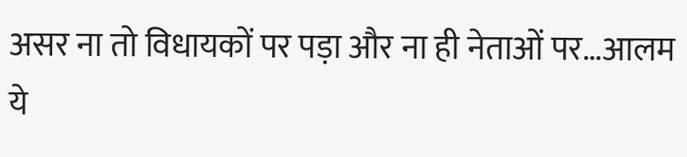असर ना तो विधायकों पर पड़ा और ना ही नेताओं पर…आलम ये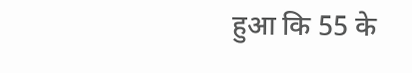हुआ कि 55 के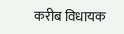करीब विधायक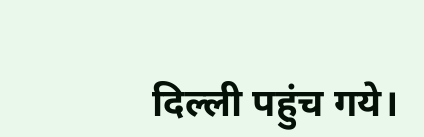दिल्ली पहुंच गये।